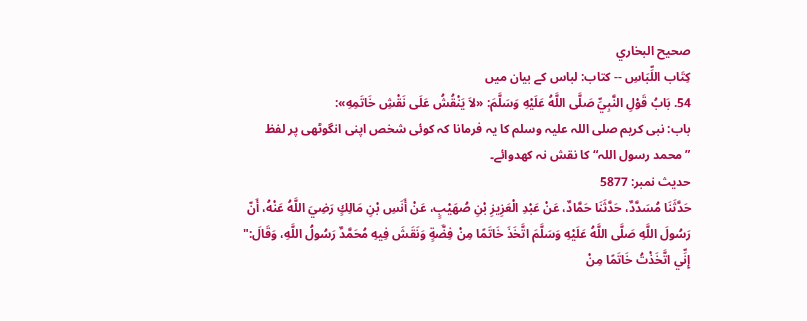صحيح البخاري
كِتَاب اللِّبَاسِ -- کتاب: لباس کے بیان میں
54. بَابُ قَوْلِ النَّبِيِّ صَلَّى اللَّهُ عَلَيْهِ وَسَلَّمَ: «لاَ يَنْقُشُ عَلَى نَقْشِ خَاتَمِهِ»:
باب: نبی کریم صلی اللہ علیہ وسلم کا یہ فرمانا کہ کوئی شخص اپنی انگوٹھی پر لفظ ”محمد رسول اللہ“ کا نقش نہ کھدوائے۔
حدیث نمبر: 5877
حَدَّثَنَا مُسَدَّدٌ، حَدَّثَنَا حَمَّادٌ، عَنْ عَبْدِ الْعَزِيزِ بْنِ صُهَيْبٍ، عَنْ أَنَسِ بْنِ مَالِكٍ رَضِيَ اللَّهُ عَنْهُ، أَنّ رَسُولَ اللَّهِ صَلَّى اللَّهُ عَلَيْهِ وَسَلَّمَ اتَّخَذَ خَاتَمًا مِنْ فِضَّةٍ وَنَقَشَ فِيهِ مُحَمَّدٌ رَسُولُ اللَّهِ، وَقَالَ:" إِنِّي اتَّخَذْتُ خَاتَمًا مِنْ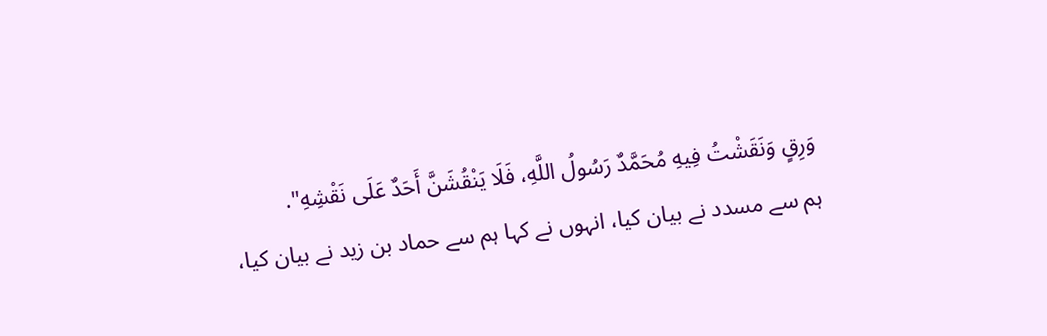وَرِقٍ وَنَقَشْتُ فِيهِ مُحَمَّدٌ رَسُولُ اللَّهِ، فَلَا يَنْقُشَنَّ أَحَدٌ عَلَى نَقْشِهِ".
ہم سے مسدد نے بیان کیا، انہوں نے کہا ہم سے حماد بن زید نے بیان کیا،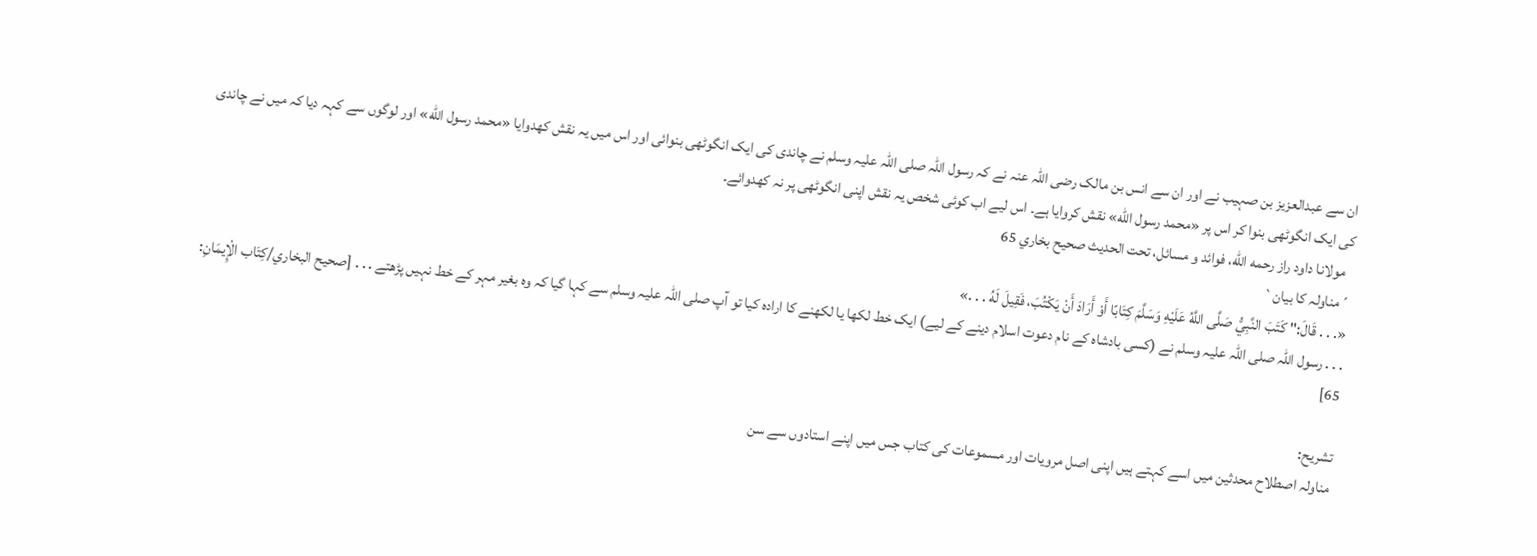ان سے عبدالعزیز بن صہیب نے اور ان سے انس بن مالک رضی اللہ عنہ نے کہ رسول اللہ صلی اللہ علیہ وسلم نے چاندی کی ایک انگوٹھی بنوائی اور اس میں یہ نقش کھدوایا «محمد رسول الله» اور لوگوں سے کہہ دیا کہ میں نے چاندی کی ایک انگوٹھی بنوا کر اس پر «محمد رسول الله» نقش کروایا ہے۔ اس لیے اب کوئی شخص یہ نقش اپنی انگوٹھی پر نہ کھدوائے۔
  مولانا داود راز رحمه الله، فوائد و مسائل، تحت الحديث صحيح بخاري 65
´مناولہ کا بیان`
«. . . قَالَ:" كَتَبَ النَّبِيُّ صَلَّى اللَّهُ عَلَيْهِ وَسَلَّمَ كِتَابًا أَوْ أَرَادَ أَنْ يَكْتُبَ، فَقِيلَ لَهُ . . .»
. . . رسول اللہ صلی اللہ علیہ وسلم نے (کسی بادشاہ کے نام دعوت اسلام دینے کے لیے) ایک خط لکھا یا لکھنے کا ارادہ کیا تو آپ صلی اللہ علیہ وسلم سے کہا گیا کہ وہ بغیر مہر کے خط نہیں پڑھتے . . . [صحيح البخاري/كِتَاب الْإِيمَانِ: 65]

تشریح:
مناولہ اصطلاح محدثین میں اسے کہتے ہیں اپنی اصل مرویات اور مسموعات کی کتاب جس میں اپنے استادوں سے سن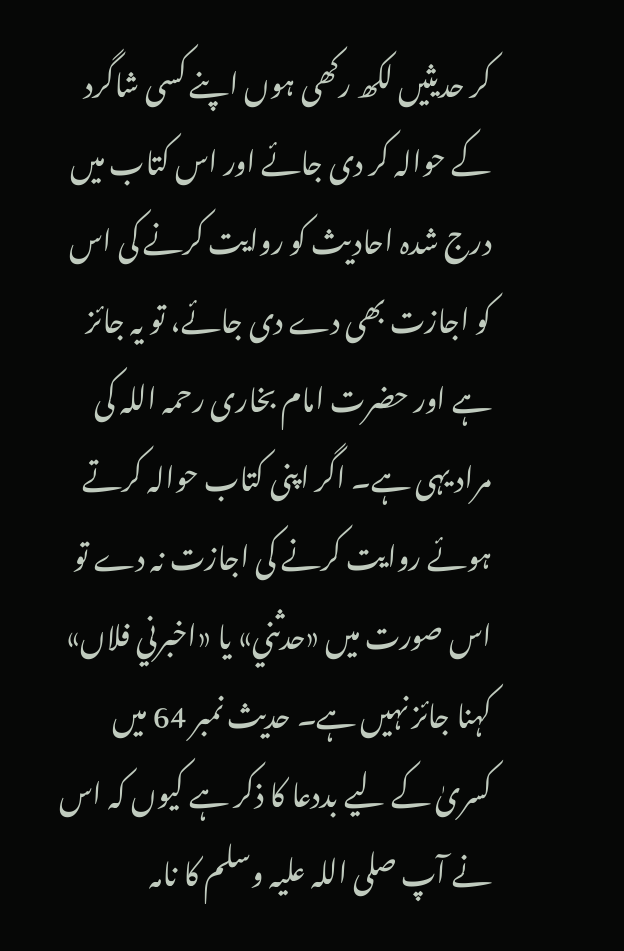کر حدیثیں لکھ رکھی ہوں اپنے کسی شاگرد کے حوالہ کر دی جائے اور اس کتاب میں درج شدہ احادیث کو روایت کرنے کی اس کو اجازت بھی دے دی جائے، تو یہ جائز ہے اور حضرت امام بخاری رحمہ اللہ کی مراد یہی ہے۔ اگر اپنی کتاب حوالہ کرتے ہوئے روایت کرنے کی اجازت نہ دے تو اس صورت میں «حدثني» یا «اخبرني فلاں» کہنا جائز نہیں ہے۔ حدیث نمبر 64 میں کسریٰ کے لیے بددعا کا ذکر ہے کیوں کہ اس نے آپ صلی اللہ علیہ وسلم کا نامہ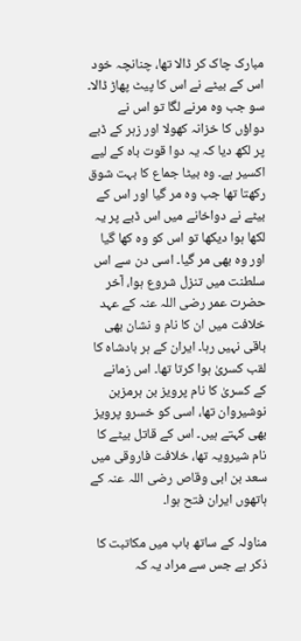مبارک چاک کر ڈالا تھا، چنانچہ خود اس کے بیٹے نے اس کا پیٹ پھاڑ ڈالا۔ سو جب وہ مرنے لگا تو اس نے دواؤں کا خزانہ کھولا اور زہر کے ڈبے پر لکھ دیا کہ یہ دوا قوت باہ کے لیے اکسیر ہے۔ وہ بیٹا جماع کا بہت شوق رکھتا تھا جب وہ مر گیا اور اس کے بیٹے نے دواخانے میں اس ڈبے پر یہ لکھا ہوا دیکھا تو اس کو وہ کھا گیا اور وہ بھی مر گیا۔ اسی دن سے اس سلطنت میں تنزل شروع ہوا، آخر حضرت عمر رضی اللہ عنہ کے عہد خلافت میں ان کا نام و نشان بھی باقی نہیں رہا۔ ایران کے ہر بادشاہ کا لقب کسریٰ ہوا کرتا تھا۔ اس زمانے کے کسریٰ کا نام پرویز بن ہرمزبن نوشیروان تھا، اسی کو خسرو پرویز بھی کہتے ہیں۔ اس کے قاتل بیٹے کا نام شیرویہ تھا، خلافت فاروقی میں سعد بن ابی وقاص رضی اللہ عنہ کے ہاتھوں ایران فتح ہوا۔

مناولہ کے ساتھ باب میں مکاتبت کا ذکر ہے جس سے مراد یہ کہ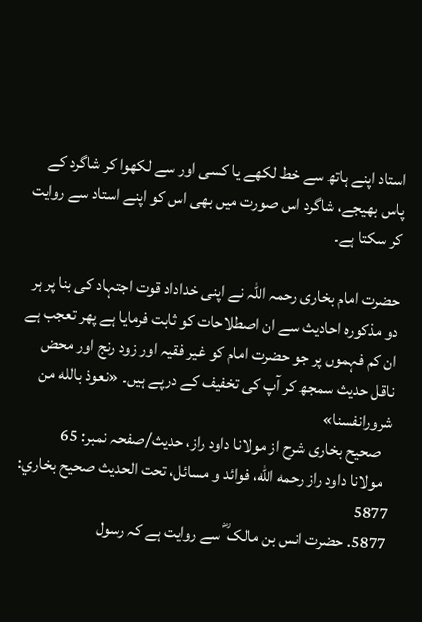استاد اپنے ہاتھ سے خط لکھے یا کسی اور سے لکھوا کر شاگرد کے پاس بھیجے، شاگرد اس صورت میں بھی اس کو اپنے استاد سے روایت کر سکتا ہے۔

حضرت امام بخاری رحمہ اللہ نے اپنی خداداد قوت اجتہاد کی بنا پر ہر دو مذکورہ احادیث سے ان اصطلاحات کو ثابت فرمایا ہے پھر تعجب ہے ان کم فہموں پر جو حضرت امام کو غیر فقیہ اور زود رنج اور محض ناقل حدیث سمجھ کر آپ کی تخفیف کے درپے ہیں۔ «نعوذ بالله من شرورانفسنا»
   صحیح بخاری شرح از مولانا داود راز، حدیث/صفحہ نمبر: 65
  مولانا داود راز رحمه الله، فوائد و مسائل، تحت الحديث صحيح بخاري: 5877
5877. حضرت انس بن مالک ؓ سے روایت ہے کہ رسول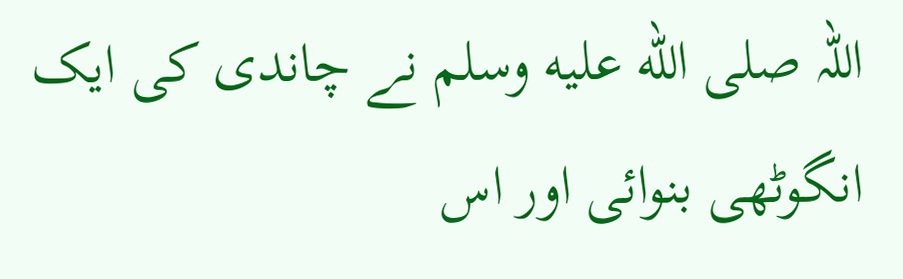اللہ صلى الله عليه وسلم نے چاندی کی ایک انگوٹھی بنوائی اور اس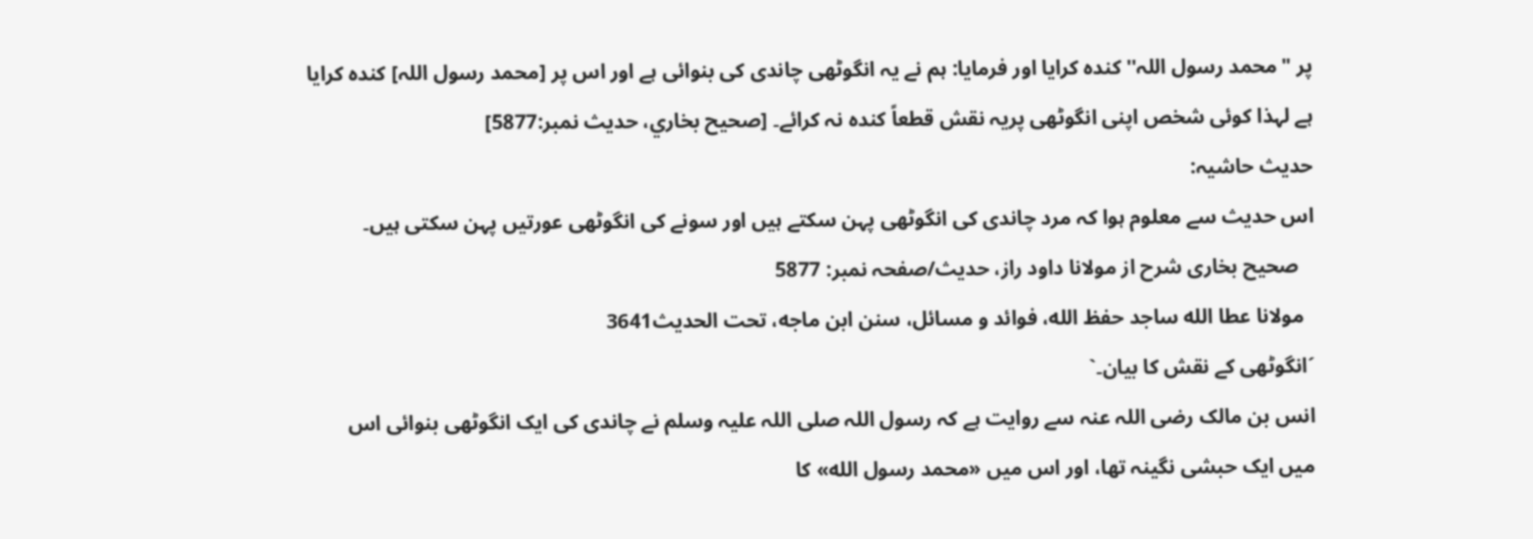پر "محمد رسول اللہ'' کندہ کرایا اور فرمایا: ہم نے یہ انگوٹھی چاندی کی بنوائی ہے اور اس پر [محمد رسول اللہ] کندہ کرایا ہے لہذا کوئی شخص اپنی انگوٹھی پریہ نقش قطعاً کندہ نہ کرائے۔ [صحيح بخاري، حديث نمبر:5877]
حدیث حاشیہ:
اس حدیث سے معلوم ہوا کہ مرد چاندی کی انگوٹھی پہن سکتے ہیں اور سونے کی انگوٹھی عورتیں پہن سکتی ہیں۔
   صحیح بخاری شرح از مولانا داود راز، حدیث/صفحہ نمبر: 5877
  مولانا عطا الله ساجد حفظ الله، فوائد و مسائل، سنن ابن ماجه، تحت الحديث3641
´انگوٹھی کے نقش کا بیان۔`
انس بن مالک رضی اللہ عنہ سے روایت ہے کہ رسول اللہ صلی اللہ علیہ وسلم نے چاندی کی ایک انگوٹھی بنوائی اس میں ایک حبشی نگینہ تھا، اور اس میں «محمد رسول الله» کا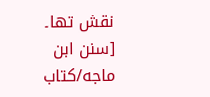نقش تھا۔ [سنن ابن ماجه/كتاب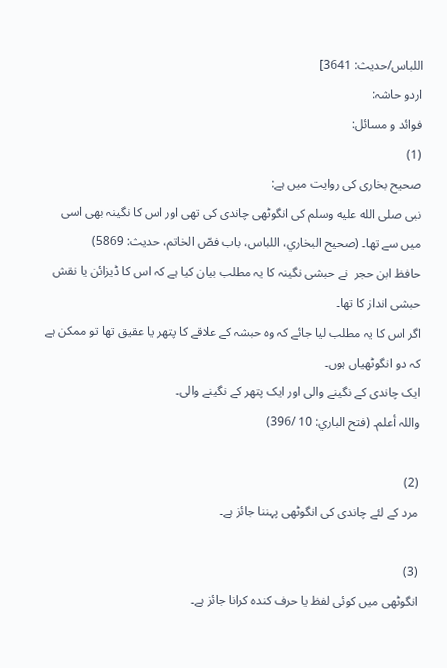اللباس/حدیث: 3641]
اردو حاشہ:
فوائد و مسائل:
(1)
صحیح بخاری کی روایت میں ہے:
نبی صلى الله عليه وسلم کی انگوٹھی چاندی کی تھی اور اس کا نگینہ بھی اسی میں سے تھا۔ (صحيح البخاري، اللباس، باب فصّ الخاتم، حديث: 5869)
حافظ ابن حجر  نے حبشی نگینہ کا یہ مطلب بیان کیا ہے کہ اس کا ڈیزائن یا نقش حبشى انداز کا تھا۔
اگر اس کا یہ مطلب لیا جائے کہ وہ حبشہ کے علاقے کا پتھر یا عقیق تھا تو ممکن ہے کہ دو انگوٹھیاں ہوں۔
ایک چاندی کے نگینے والی اور ایک پتھر کے نگینے والی۔
واللہ أعلم۔ (فتح الباري: 10 /396)

(2)
مرد کے لئے چاندی کی انگوٹھی پہننا جائز ہے۔

(3)
انگوٹھی میں کوئی لفظ یا حرف کندہ کرانا جائز ہے۔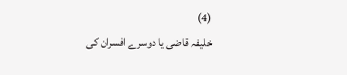(4)
خلیفہ قاضی یا دوسرے افسران کی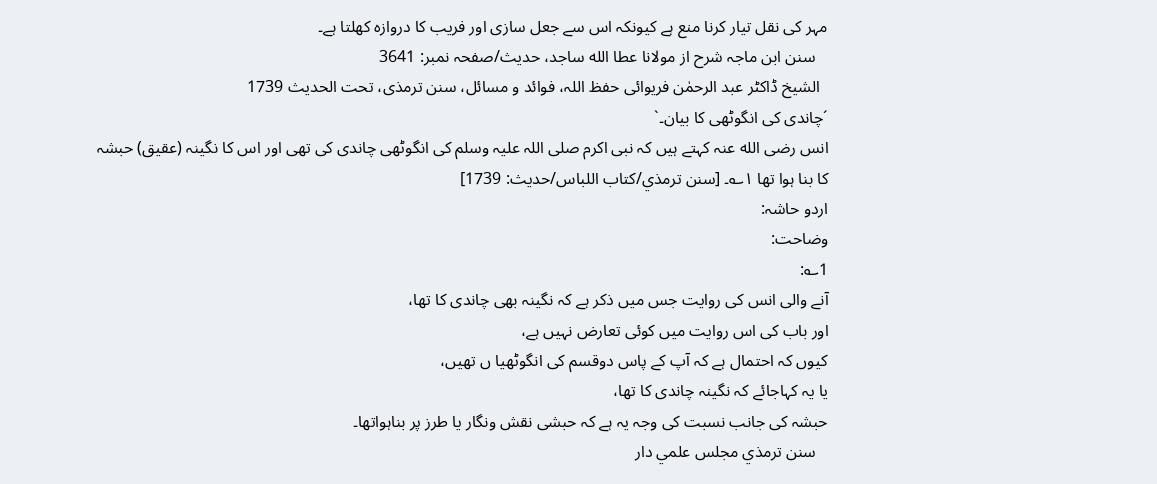مہر کی نقل تیار کرنا منع ہے کیونکہ اس سے جعل سازی اور فریب کا دروازہ کھلتا ہے۔
   سنن ابن ماجہ شرح از مولانا عطا الله ساجد، حدیث/صفحہ نمبر: 3641
  الشیخ ڈاکٹر عبد الرحمٰن فریوائی حفظ اللہ، فوائد و مسائل، سنن ترمذی، تحت الحديث 1739
´چاندی کی انگوٹھی کا بیان۔`
انس رضی الله عنہ کہتے ہیں کہ نبی اکرم صلی اللہ علیہ وسلم کی انگوٹھی چاندی کی تھی اور اس کا نگینہ (عقیق) حبشہ کا بنا ہوا تھا ۱؎۔ [سنن ترمذي/كتاب اللباس/حدیث: 1739]
اردو حاشہ:
وضاحت:
1؎:
آنے والی انس کی روایت جس میں ذکر ہے کہ نگینہ بھی چاندی کا تھا،
اور باب کی اس روایت میں کوئی تعارض نہیں ہے،
کیوں کہ احتمال ہے کہ آپ کے پاس دوقسم کی انگوٹھیا ں تھیں،
یا یہ کہاجائے کہ نگینہ چاندی کا تھا،
حبشہ کی جانب نسبت کی وجہ یہ ہے کہ حبشی نقش ونگار یا طرز پر بناہواتھا۔
   سنن ترمذي مجلس علمي دار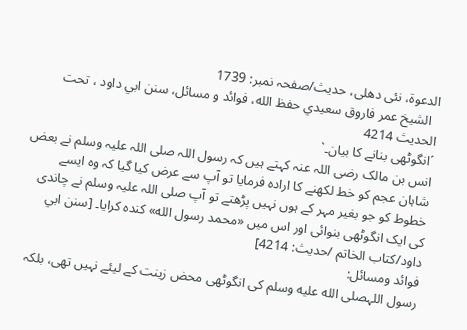الدعوة، نئى دهلى، حدیث/صفحہ نمبر: 1739
  الشيخ عمر فاروق سعيدي حفظ الله، فوائد و مسائل، سنن ابي داود ، تحت الحديث 4214
´انگوٹھی بنانے کا بیان۔`
انس بن مالک رضی اللہ عنہ کہتے ہیں کہ رسول اللہ صلی اللہ علیہ وسلم نے بعض شاہان عجم کو خط لکھنے کا ارادہ فرمایا تو آپ سے عرض کیا گیا کہ وہ ایسے خطوط کو جو بغیر مہر کے ہوں نہیں پڑھتے تو آپ صلی اللہ علیہ وسلم نے چاندی کی ایک انگوٹھی بنوائی اور اس میں «محمد رسول الله» کندہ کرایا۔ [سنن ابي داود/كتاب الخاتم /حدیث: 4214]
فوائد ومسائل:
رسول اللہصلى الله عليه وسلم کی انگوٹھی محض زینت کے لیئے نہیں تھی، بلکہ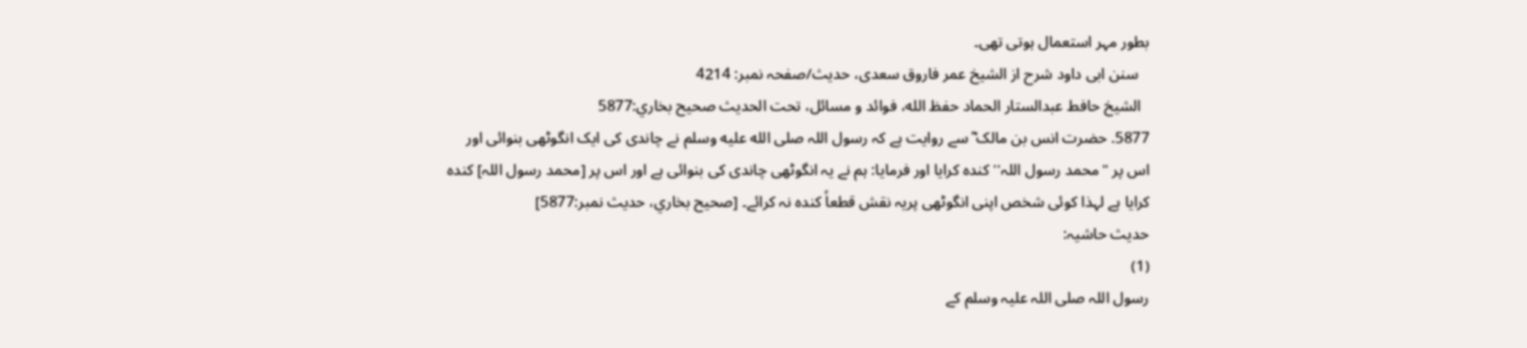بطور مہر استعمال ہوتی تھی۔
   سنن ابی داود شرح از الشیخ عمر فاروق سعدی، حدیث/صفحہ نمبر: 4214
  الشيخ حافط عبدالستار الحماد حفظ الله، فوائد و مسائل، تحت الحديث صحيح بخاري:5877
5877. حضرت انس بن مالک ؓ سے روایت ہے کہ رسول اللہ صلى الله عليه وسلم نے چاندی کی ایک انگوٹھی بنوائی اور اس پر "محمد رسول اللہ'' کندہ کرایا اور فرمایا: ہم نے یہ انگوٹھی چاندی کی بنوائی ہے اور اس پر [محمد رسول اللہ] کندہ کرایا ہے لہذا کوئی شخص اپنی انگوٹھی پریہ نقش قطعاً کندہ نہ کرائے۔ [صحيح بخاري، حديث نمبر:5877]
حدیث حاشیہ:
(1)
رسول اللہ صلی اللہ علیہ وسلم کے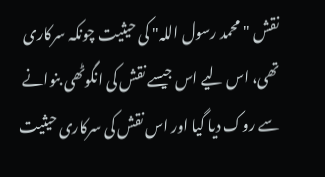نقش "محمد رسول اللہ" کی حیثیت چونکہ سرکاری تھی، اس لیے اس جیسے نقش کی انگوٹھی بنوانے سے روک دیا گیا اور اس نقش کی سرکاری حیثیت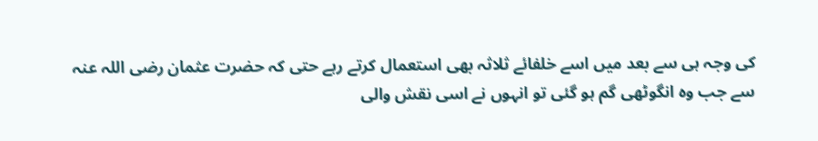کی وجہ ہی سے بعد میں اسے خلفائے ثلاثہ بھی استعمال کرتے رہے حتی کہ حضرت عثمان رضی اللہ عنہ سے جب وہ انگوٹھی گم ہو گئی تو انہوں نے اسی نقش والی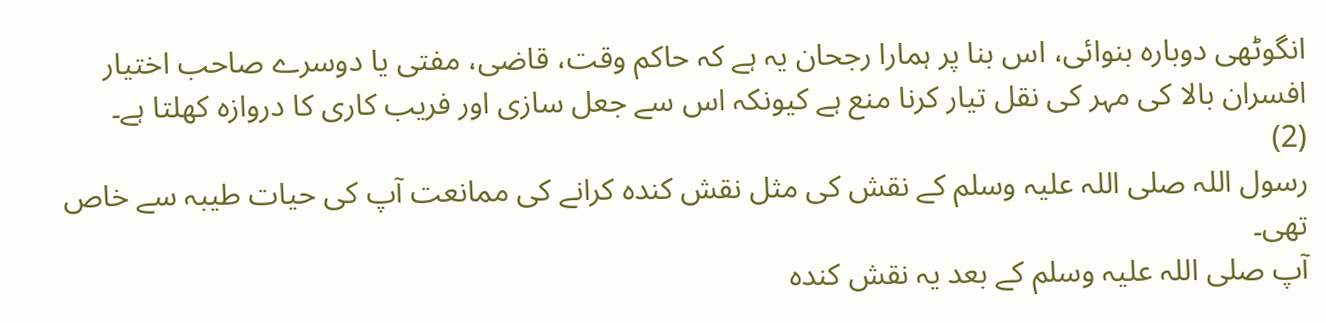انگوٹھی دوبارہ بنوائی، اس بنا پر ہمارا رجحان یہ ہے کہ حاکم وقت، قاضی، مفتی یا دوسرے صاحب اختیار افسران بالا کی مہر کی نقل تیار کرنا منع ہے کیونکہ اس سے جعل سازی اور فریب کاری کا دروازہ کھلتا ہے۔
(2)
رسول اللہ صلی اللہ علیہ وسلم کے نقش کی مثل نقش کندہ کرانے کی ممانعت آپ کی حیات طیبہ سے خاص تھی۔
آپ صلی اللہ علیہ وسلم کے بعد یہ نقش کندہ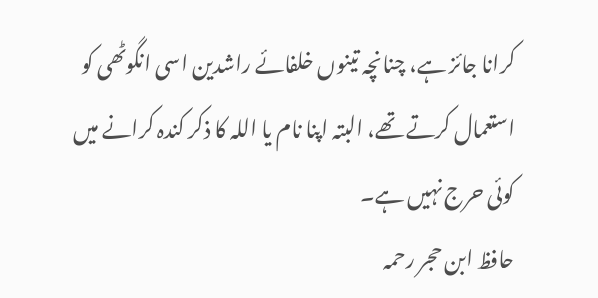کرانا جائز ہے، چنانچہ تینوں خلفائے راشدین اسی انگوٹھی کو استعمال کرتے تھے، البتہ اپنا نام یا اللہ کا ذکر کندہ کرانے میں کوئی حرج نہیں ہے۔
حافظ ابن حجر رحمہ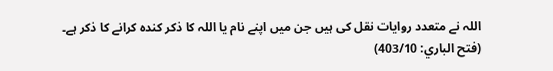اللہ نے متعدد روایات نقل کی ہیں جن میں اپنے نام یا اللہ کا ذکر کندہ کرانے کا ذکر ہے۔
(فتح الباري: 403/10)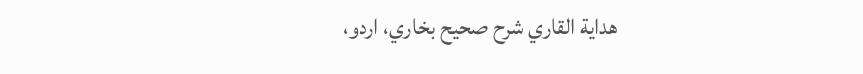هداية القاري شرح صحيح بخاري، اردو،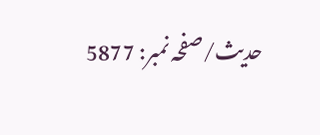حدیث/صفحہ نمبر: 5877